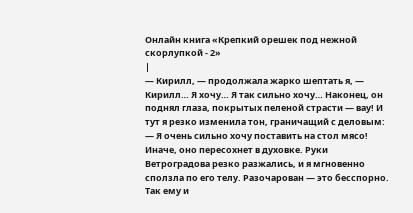Онлайн книга «Крепкий орешек под нежной скорлупкой - 2»
|
— Кирилл, — продолжала жарко шептать я, — Кирилл… Я хочу… Я так сильно хочу… Наконец, он поднял глаза, покрытых пеленой страсти — вау! И тут я резко изменила тон, граничащий с деловым: — Я очень сильно хочу поставить на стол мясо! Иначе, оно пересохнет в духовке. Руки Ветроградова резко разжались, и я мгновенно сползла по его телу. Разочарован — это бесспорно. Так ему и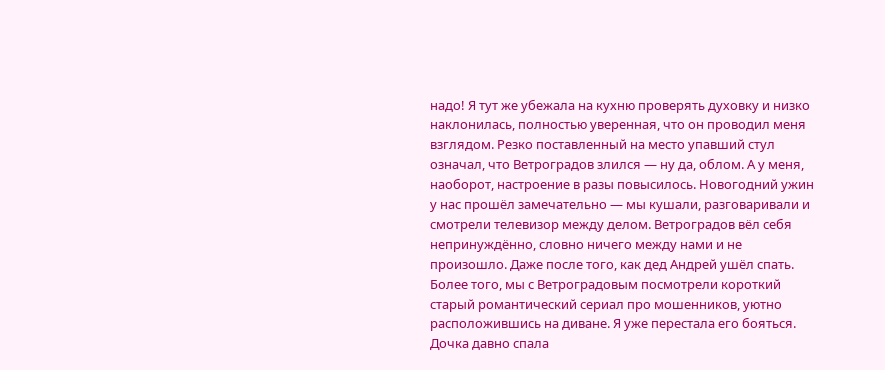надо! Я тут же убежала на кухню проверять духовку и низко наклонилась, полностью уверенная, что он проводил меня взглядом. Резко поставленный на место упавший стул означал, что Ветроградов злился — ну да, облом. А у меня, наоборот, настроение в разы повысилось. Новогодний ужин у нас прошёл замечательно — мы кушали, разговаривали и смотрели телевизор между делом. Ветроградов вёл себя непринуждённо, словно ничего между нами и не произошло. Даже после того, как дед Андрей ушёл спать. Более того, мы с Ветроградовым посмотрели короткий старый романтический сериал про мошенников, уютно расположившись на диване. Я уже перестала его бояться. Дочка давно спала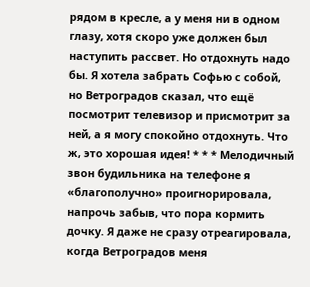рядом в кресле, а у меня ни в одном глазу, хотя скоро уже должен был наступить рассвет. Но отдохнуть надо бы. Я хотела забрать Софью с собой, но Ветроградов сказал, что ещё посмотрит телевизор и присмотрит за ней, а я могу спокойно отдохнуть. Что ж, это хорошая идея! * * * Мелодичный звон будильника на телефоне я «благополучно» проигнорировала, напрочь забыв, что пора кормить дочку. Я даже не сразу отреагировала, когда Ветроградов меня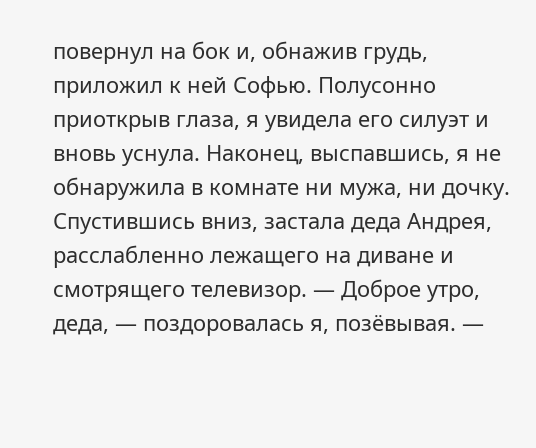повернул на бок и, обнажив грудь, приложил к ней Софью. Полусонно приоткрыв глаза, я увидела его силуэт и вновь уснула. Наконец, выспавшись, я не обнаружила в комнате ни мужа, ни дочку. Спустившись вниз, застала деда Андрея, расслабленно лежащего на диване и смотрящего телевизор. — Доброе утро, деда, — поздоровалась я, позёвывая. —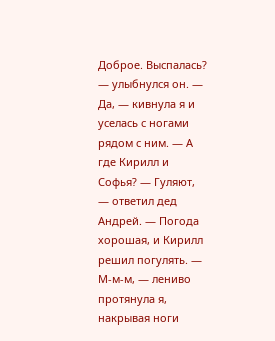Доброе. Выспалась? — улыбнулся он. — Да, — кивнула я и уселась с ногами рядом с ним. — А где Кирилл и Софья? — Гуляют, — ответил дед Андрей. — Погода хорошая, и Кирилл решил погулять. — М-м-м, — лениво протянула я, накрывая ноги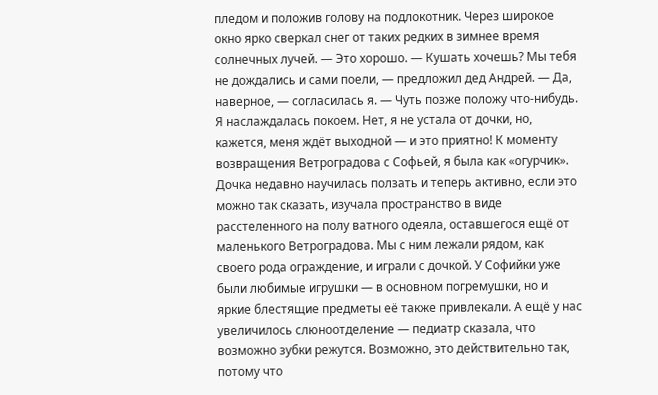пледом и положив голову на подлокотник. Через широкое окно ярко сверкал снег от таких редких в зимнее время солнечных лучей. — Это хорошо. — Кушать хочешь? Мы тебя не дождались и сами поели, — предложил дед Андрей. — Да, наверное, — согласилась я. — Чуть позже положу что-нибудь. Я наслаждалась покоем. Нет, я не устала от дочки, но, кажется, меня ждёт выходной — и это приятно! К моменту возвращения Ветроградова с Софьей, я была как «огурчик». Дочка недавно научилась ползать и теперь активно, если это можно так сказать, изучала пространство в виде расстеленного на полу ватного одеяла, оставшегося ещё от маленького Ветроградова. Мы с ним лежали рядом, как своего рода ограждение, и играли с дочкой. У Софийки уже были любимые игрушки — в основном погремушки, но и яркие блестящие предметы её также привлекали. А ещё у нас увеличилось слюноотделение — педиатр сказала, что возможно зубки режутся. Возможно, это действительно так, потому что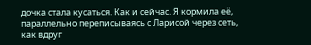дочка стала кусаться. Как и сейчас. Я кормила её, параллельно переписываясь с Ларисой через сеть, как вдруг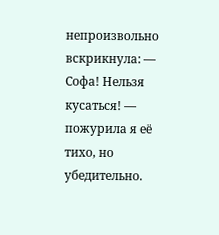непроизвольно вскрикнула: — Софа! Нельзя кусаться! — пожурила я её тихо, но убедительно.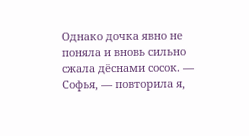Однако дочка явно не поняла и вновь сильно сжала дёснами сосок. — Софья, — повторила я,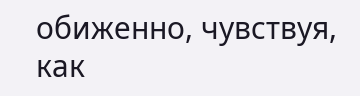обиженно, чувствуя, как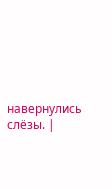навернулись слёзы. |